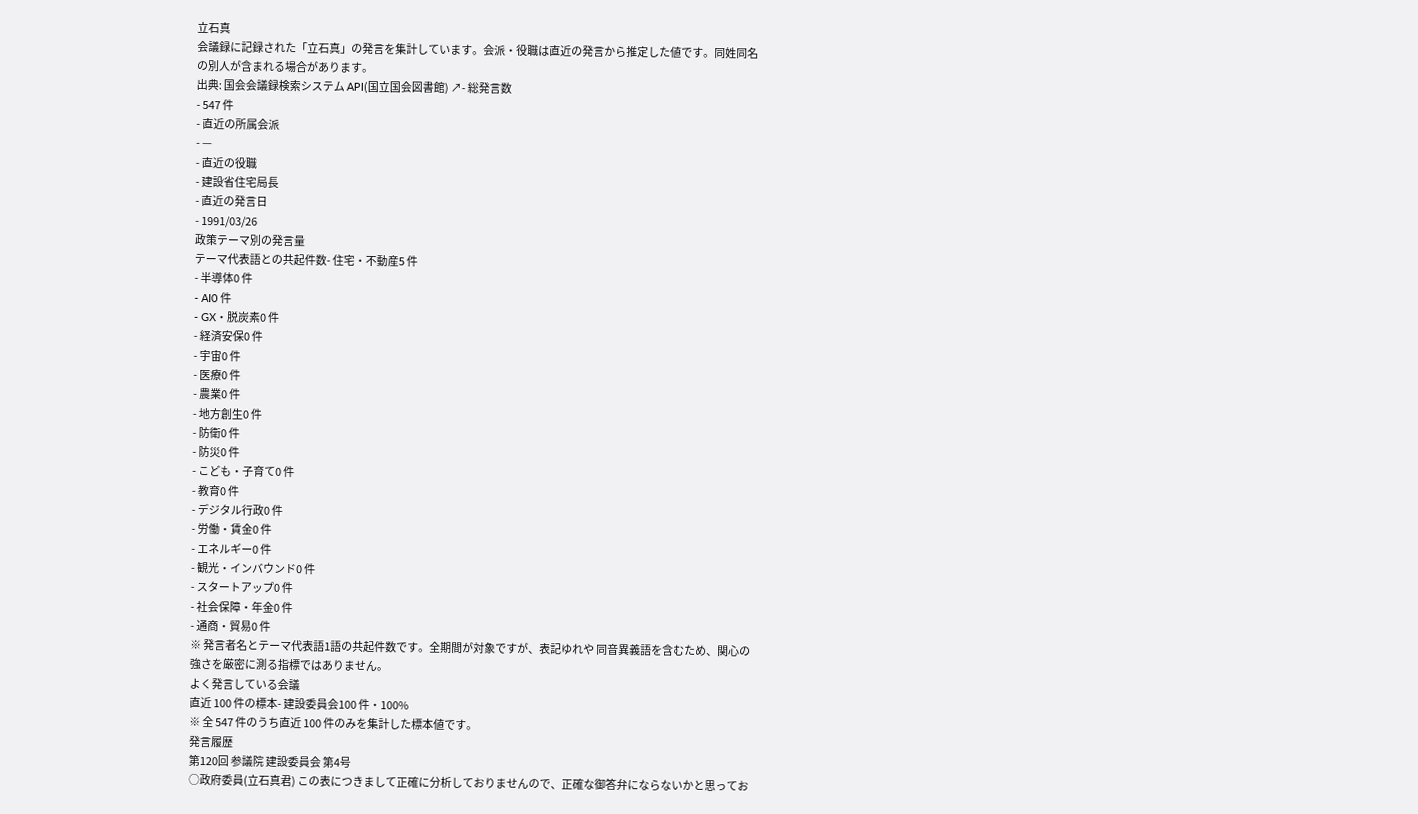立石真
会議録に記録された「立石真」の発言を集計しています。会派・役職は直近の発言から推定した値です。同姓同名の別人が含まれる場合があります。
出典: 国会会議録検索システム API(国立国会図書館) ↗- 総発言数
- 547 件
- 直近の所属会派
- —
- 直近の役職
- 建設省住宅局長
- 直近の発言日
- 1991/03/26
政策テーマ別の発言量
テーマ代表語との共起件数- 住宅・不動産5 件
- 半導体0 件
- AI0 件
- GX・脱炭素0 件
- 経済安保0 件
- 宇宙0 件
- 医療0 件
- 農業0 件
- 地方創生0 件
- 防衛0 件
- 防災0 件
- こども・子育て0 件
- 教育0 件
- デジタル行政0 件
- 労働・賃金0 件
- エネルギー0 件
- 観光・インバウンド0 件
- スタートアップ0 件
- 社会保障・年金0 件
- 通商・貿易0 件
※ 発言者名とテーマ代表語1語の共起件数です。全期間が対象ですが、表記ゆれや 同音異義語を含むため、関心の強さを厳密に測る指標ではありません。
よく発言している会議
直近 100 件の標本- 建設委員会100 件・100%
※ 全 547 件のうち直近 100 件のみを集計した標本値です。
発言履歴
第120回 参議院 建設委員会 第4号
○政府委員(立石真君) この表につきまして正確に分析しておりませんので、正確な御答弁にならないかと思ってお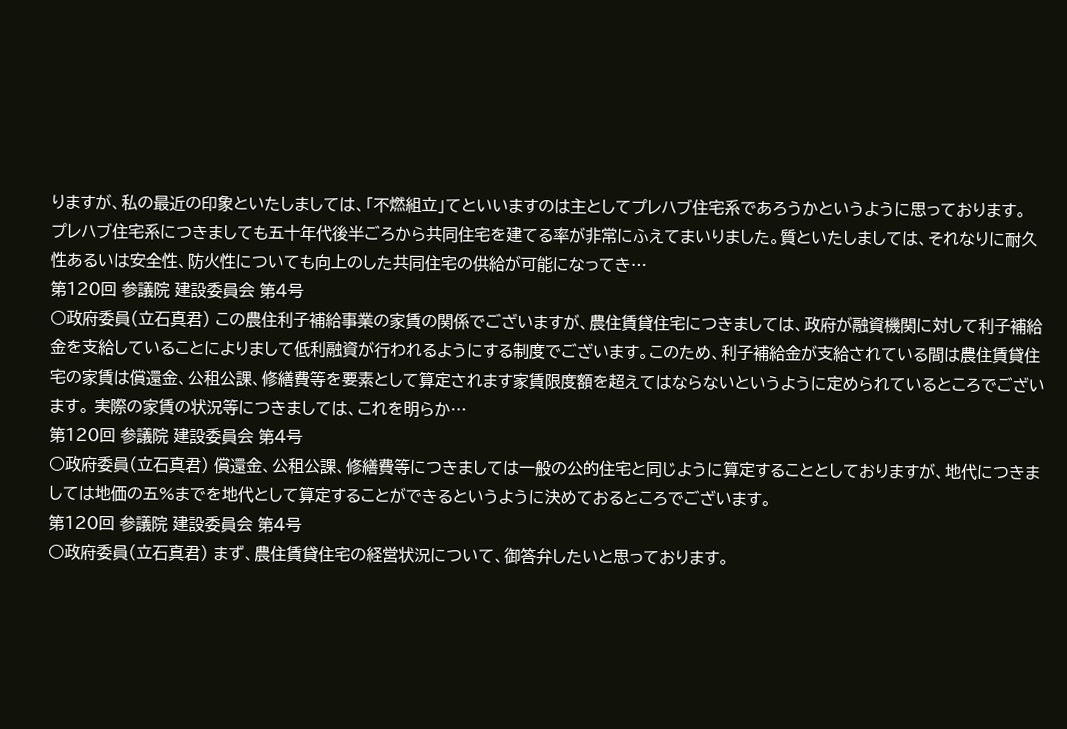りますが、私の最近の印象といたしましては、「不燃組立」てといいますのは主としてプレハブ住宅系であろうかというように思っております。 プレハブ住宅系につきましても五十年代後半ごろから共同住宅を建てる率が非常にふえてまいりました。質といたしましては、それなりに耐久性あるいは安全性、防火性についても向上のした共同住宅の供給が可能になってき…
第120回 参議院 建設委員会 第4号
○政府委員(立石真君) この農住利子補給事業の家賃の関係でございますが、農住賃貸住宅につきましては、政府が融資機関に対して利子補給金を支給していることによりまして低利融資が行われるようにする制度でございます。このため、利子補給金が支給されている間は農住賃貸住宅の家賃は償還金、公租公課、修繕費等を要素として算定されます家賃限度額を超えてはならないというように定められているところでございます。 実際の家賃の状況等につきましては、これを明らか…
第120回 参議院 建設委員会 第4号
○政府委員(立石真君) 償還金、公租公課、修繕費等につきましては一般の公的住宅と同じように算定することとしておりますが、地代につきましては地価の五%までを地代として算定することができるというように決めておるところでございます。
第120回 参議院 建設委員会 第4号
○政府委員(立石真君) まず、農住賃貸住宅の経営状況について、御答弁したいと思っております。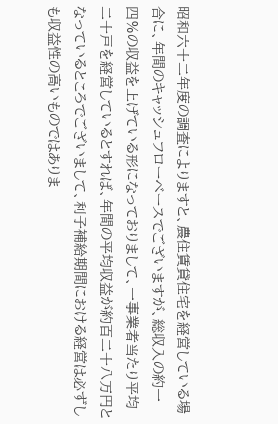昭和六十二年度の調査によりますと、農住賃貸住宅を経営している場合に、年間のキャッシュフローベースでございますが、総収入の約一四%の収益を上げている形になっておりまして、一事業者当たり平均二十戸を経営しているとすれば、年間の平均収益が約百二十八万円となっているところでございまして、利子補給期間における経営は必ずしも収益性の高いものではありま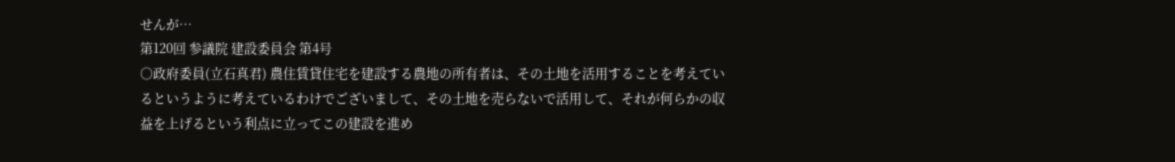せんが…
第120回 参議院 建設委員会 第4号
○政府委員(立石真君) 農住賃貸住宅を建設する農地の所有者は、その土地を活用することを考えているというように考えているわけでございまして、その土地を売らないで活用して、それが何らかの収益を上げるという利点に立ってこの建設を進め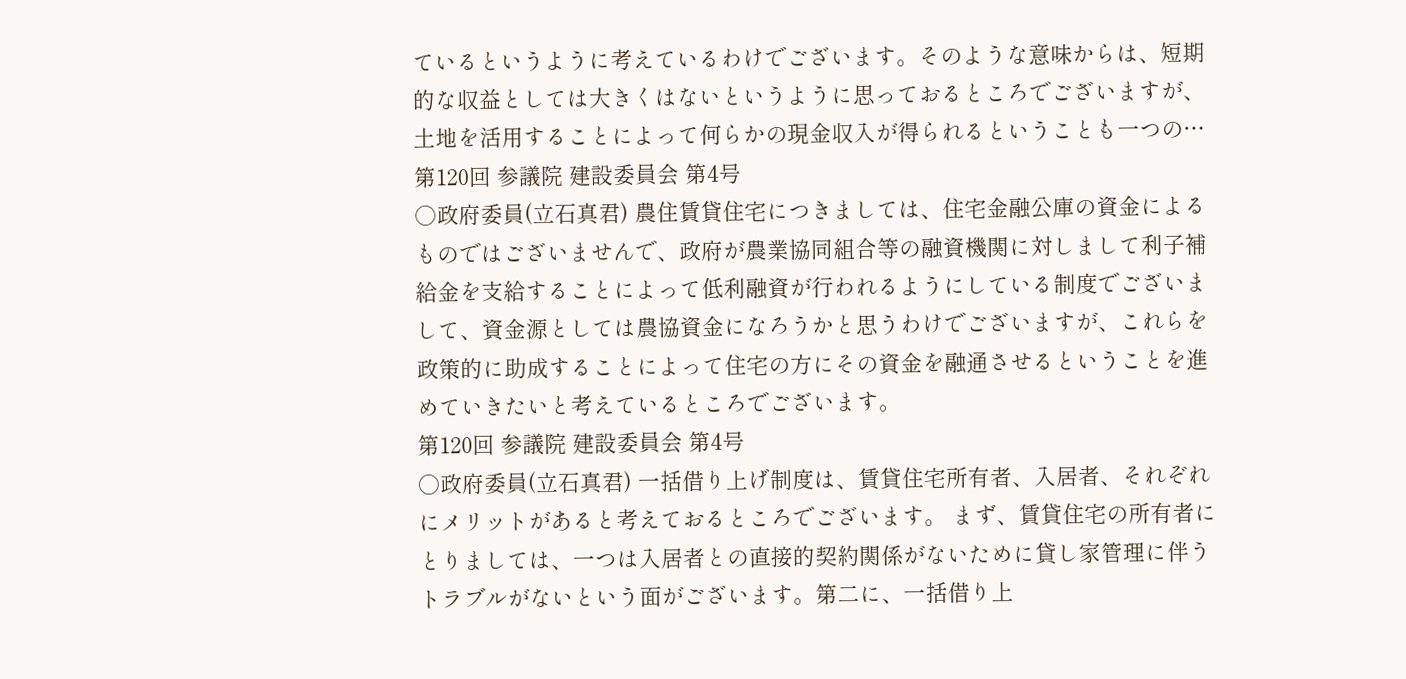ているというように考えているわけでございます。そのような意味からは、短期的な収益としては大きくはないというように思っておるところでございますが、土地を活用することによって何らかの現金収入が得られるということも一つの…
第120回 参議院 建設委員会 第4号
○政府委員(立石真君) 農住賃貸住宅につきましては、住宅金融公庫の資金によるものではございませんで、政府が農業協同組合等の融資機関に対しまして利子補給金を支給することによって低利融資が行われるようにしている制度でございまして、資金源としては農協資金になろうかと思うわけでございますが、これらを政策的に助成することによって住宅の方にその資金を融通させるということを進めていきたいと考えているところでございます。
第120回 参議院 建設委員会 第4号
○政府委員(立石真君) 一括借り上げ制度は、賃貸住宅所有者、入居者、それぞれにメリットがあると考えておるところでございます。 まず、賃貸住宅の所有者にとりましては、一つは入居者との直接的契約関係がないために貸し家管理に伴うトラブルがないという面がございます。第二に、一括借り上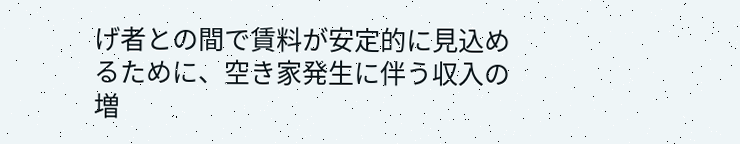げ者との間で賃料が安定的に見込めるために、空き家発生に伴う収入の増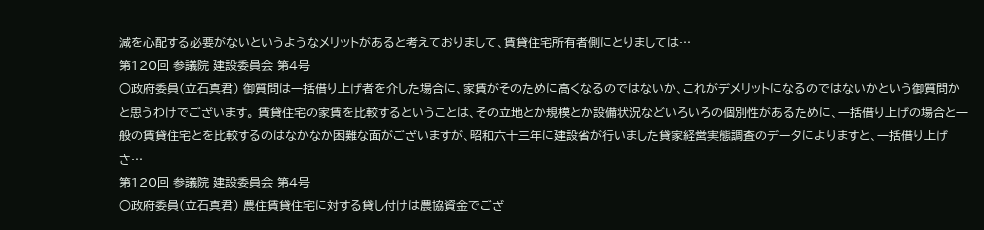減を心配する必要がないというようなメリットがあると考えておりまして、賃貸住宅所有者側にとりましては…
第120回 参議院 建設委員会 第4号
○政府委員(立石真君) 御質問は一括借り上げ者を介した場合に、家賃がそのために高くなるのではないか、これがデメリットになるのではないかという御質問かと思うわけでございます。 賃貸住宅の家賃を比較するということは、その立地とか規模とか設備状況などいろいろの個別性があるために、一括借り上げの場合と一般の賃貸住宅とを比較するのはなかなか困難な面がございますが、昭和六十三年に建設省が行いました貸家経営実態調査のデータによりますと、一括借り上げさ…
第120回 参議院 建設委員会 第4号
○政府委員(立石真君) 農住賃貸住宅に対する貸し付けは農協資金でござ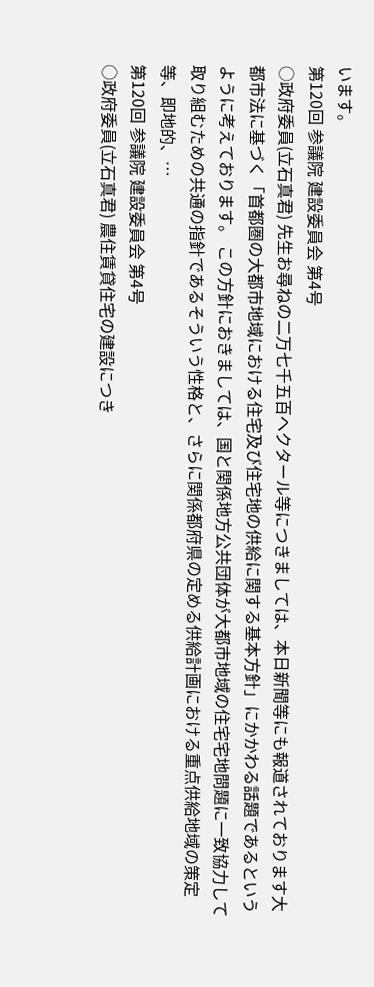います。
第120回 参議院 建設委員会 第4号
○政府委員(立石真君) 先生お尋ねの二万七千五百ヘクタール等につきましては、本日新聞等にも報道されております大都市法に基づく「首都圏の大都市地域における住宅及び住宅地の供給に関する基本方針」にかかわる話題であるというように考えております。 この方針におきましては、国と関係地方公共団体が大都市地域の住宅宅地問題に一致協力して取り組むための共通の指針であるそういう性格と、さらに関係都府県の定める供給計画における重点供給地域の策定等、即地的、…
第120回 参議院 建設委員会 第4号
○政府委員(立石真君) 農住賃貸住宅の建設につき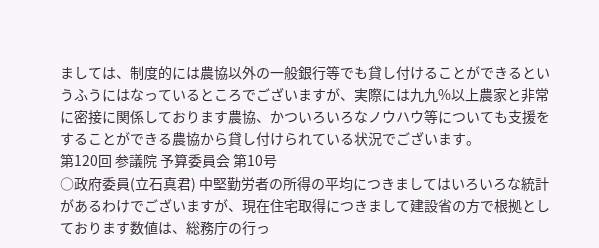ましては、制度的には農協以外の一般銀行等でも貸し付けることができるというふうにはなっているところでございますが、実際には九九%以上農家と非常に密接に関係しております農協、かついろいろなノウハウ等についても支援をすることができる農協から貸し付けられている状況でございます。
第120回 参議院 予算委員会 第10号
○政府委員(立石真君) 中堅勤労者の所得の平均につきましてはいろいろな統計があるわけでございますが、現在住宅取得につきまして建設省の方で根拠としております数値は、総務庁の行っ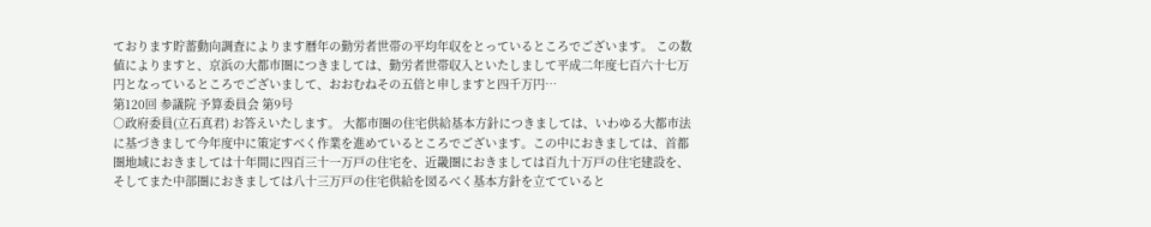ております貯蓄動向調査によります暦年の勤労者世帯の平均年収をとっているところでございます。 この数値によりますと、京浜の大都市圏につきましては、勤労者世帯収入といたしまして平成二年度七百六十七万円となっているところでございまして、おおむねその五倍と申しますと四千万円…
第120回 参議院 予算委員会 第9号
○政府委員(立石真君) お答えいたします。 大都市圏の住宅供給基本方針につきましては、いわゆる大都市法に基づきまして今年度中に策定すべく作業を進めているところでございます。この中におきましては、首都圏地域におきましては十年間に四百三十一万戸の住宅を、近畿圏におきましては百九十万戸の住宅建設を、そしてまた中部圏におきましては八十三万戸の住宅供給を図るべく基本方針を立てていると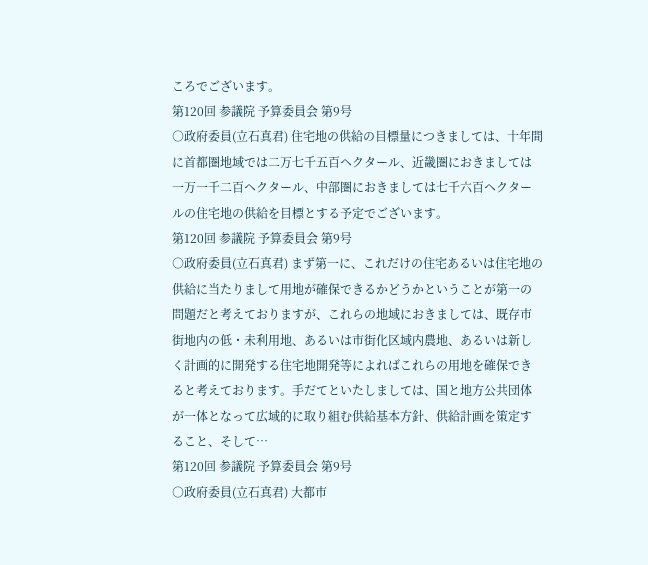ころでございます。
第120回 参議院 予算委員会 第9号
○政府委員(立石真君) 住宅地の供給の目標量につきましては、十年間に首都圏地域では二万七千五百ヘクタール、近畿圏におきましては一万一千二百ヘクタール、中部圏におきましては七千六百ヘクタールの住宅地の供給を目標とする予定でございます。
第120回 参議院 予算委員会 第9号
○政府委員(立石真君) まず第一に、これだけの住宅あるいは住宅地の供給に当たりまして用地が確保できるかどうかということが第一の問題だと考えておりますが、これらの地域におきましては、既存市街地内の低・未利用地、あるいは市街化区域内農地、あるいは新しく計画的に開発する住宅地開発等によればこれらの用地を確保できると考えております。手だてといたしましては、国と地方公共団体が一体となって広域的に取り組む供給基本方針、供給計画を策定すること、そして…
第120回 参議院 予算委員会 第9号
○政府委員(立石真君) 大都市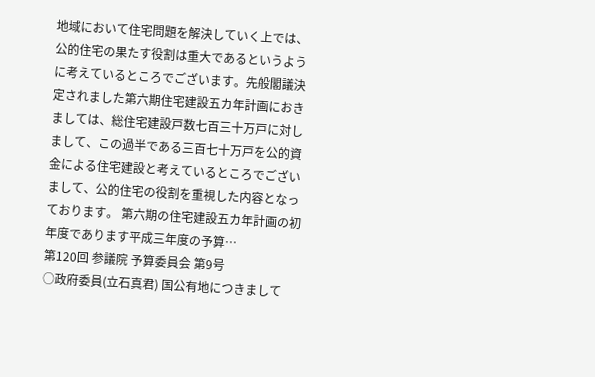地域において住宅問題を解決していく上では、公的住宅の果たす役割は重大であるというように考えているところでございます。先般閣議決定されました第六期住宅建設五カ年計画におきましては、総住宅建設戸数七百三十万戸に対しまして、この過半である三百七十万戸を公的資金による住宅建設と考えているところでございまして、公的住宅の役割を重視した内容となっております。 第六期の住宅建設五カ年計画の初年度であります平成三年度の予算…
第120回 参議院 予算委員会 第9号
○政府委員(立石真君) 国公有地につきまして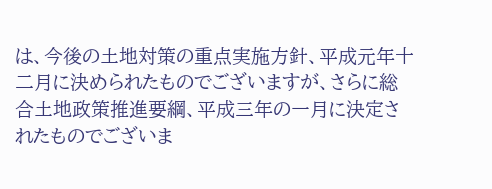は、今後の土地対策の重点実施方針、平成元年十二月に決められたものでございますが、さらに総合土地政策推進要綱、平成三年の一月に決定されたものでございま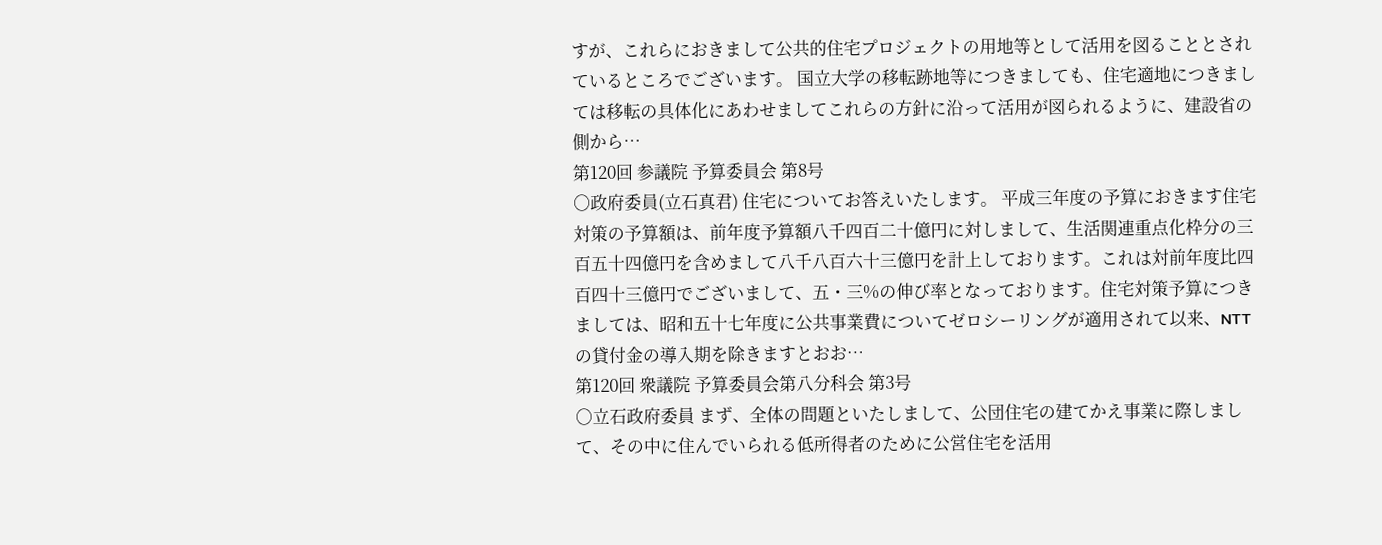すが、これらにおきまして公共的住宅プロジェクトの用地等として活用を図ることとされているところでございます。 国立大学の移転跡地等につきましても、住宅適地につきましては移転の具体化にあわせましてこれらの方針に沿って活用が図られるように、建設省の側から…
第120回 参議院 予算委員会 第8号
○政府委員(立石真君) 住宅についてお答えいたします。 平成三年度の予算におきます住宅対策の予算額は、前年度予算額八千四百二十億円に対しまして、生活関連重点化枠分の三百五十四億円を含めまして八千八百六十三億円を計上しております。これは対前年度比四百四十三億円でございまして、五・三%の伸び率となっております。住宅対策予算につきましては、昭和五十七年度に公共事業費についてゼロシーリングが適用されて以来、NTTの貸付金の導入期を除きますとおお…
第120回 衆議院 予算委員会第八分科会 第3号
○立石政府委員 まず、全体の問題といたしまして、公団住宅の建てかえ事業に際しまして、その中に住んでいられる低所得者のために公営住宅を活用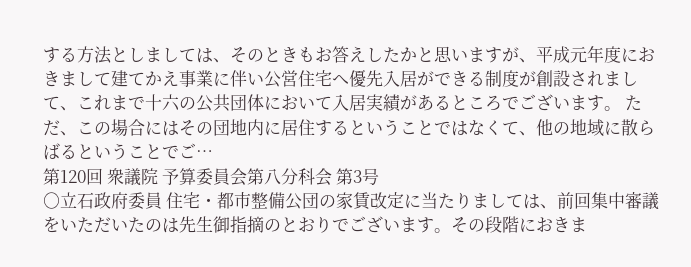する方法としましては、そのときもお答えしたかと思いますが、平成元年度におきまして建てかえ事業に伴い公営住宅へ優先入居ができる制度が創設されまして、これまで十六の公共団体において入居実績があるところでございます。 ただ、この場合にはその団地内に居住するということではなくて、他の地域に散らばるということでご…
第120回 衆議院 予算委員会第八分科会 第3号
○立石政府委員 住宅・都市整備公団の家賃改定に当たりましては、前回集中審議をいただいたのは先生御指摘のとおりでございます。その段階におきま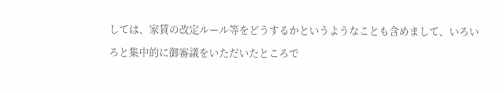しては、家賃の改定ルール等をどうするかというようなことも含めまして、いろいろと集中的に御審議をいただいたところで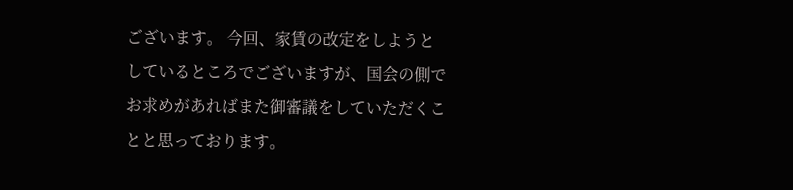ございます。 今回、家賃の改定をしようとしているところでございますが、国会の側でお求めがあればまた御審議をしていただくことと思っております。